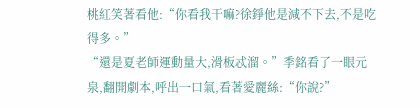桃紅笑著看他:“你看我干嘛?徐錚他是減不下去,不是吃得多。”
“還是夏老師運動量大,滑板忒溜。”季銘看了一眼元泉,翻開劇本,呼出一口氣,看著愛麗絲:“你說?”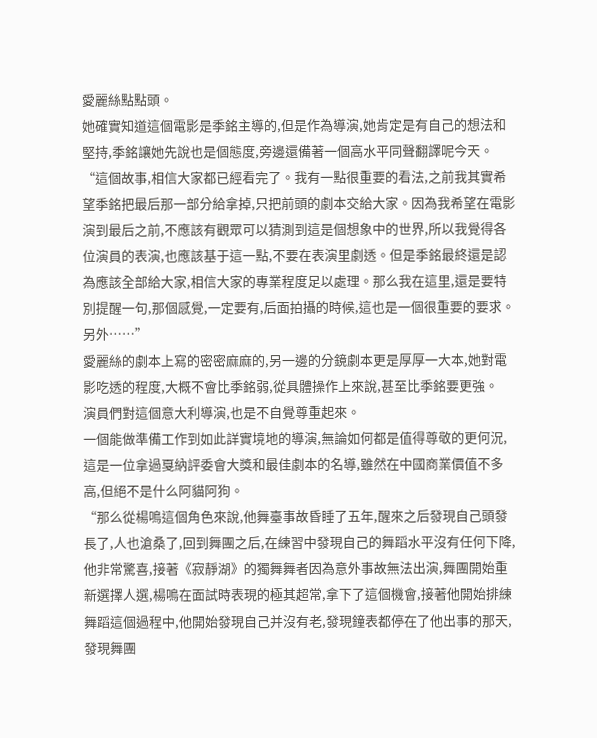愛麗絲點點頭。
她確實知道這個電影是季銘主導的,但是作為導演,她肯定是有自己的想法和堅持,季銘讓她先說也是個態度,旁邊還備著一個高水平同聲翻譯呢今天。
“這個故事,相信大家都已經看完了。我有一點很重要的看法,之前我其實希望季銘把最后那一部分給拿掉,只把前頭的劇本交給大家。因為我希望在電影演到最后之前,不應該有觀眾可以猜測到這是個想象中的世界,所以我覺得各位演員的表演,也應該基于這一點,不要在表演里劇透。但是季銘最終還是認為應該全部給大家,相信大家的專業程度足以處理。那么我在這里,還是要特別提醒一句,那個感覺,一定要有,后面拍攝的時候,這也是一個很重要的要求。
另外……”
愛麗絲的劇本上寫的密密麻麻的,另一邊的分鏡劇本更是厚厚一大本,她對電影吃透的程度,大概不會比季銘弱,從具體操作上來說,甚至比季銘要更強。
演員們對這個意大利導演,也是不自覺尊重起來。
一個能做準備工作到如此詳實境地的導演,無論如何都是值得尊敬的更何況,這是一位拿過戛納評委會大獎和最佳劇本的名導,雖然在中國商業價值不多高,但絕不是什么阿貓阿狗。
“那么從楊鳴這個角色來說,他舞臺事故昏睡了五年,醒來之后發現自己頭發長了,人也滄桑了,回到舞團之后,在練習中發現自己的舞蹈水平沒有任何下降,他非常驚喜,接著《寂靜湖》的獨舞舞者因為意外事故無法出演,舞團開始重新選擇人選,楊鳴在面試時表現的極其超常,拿下了這個機會,接著他開始排練舞蹈這個過程中,他開始發現自己并沒有老,發現鐘表都停在了他出事的那天,發現舞團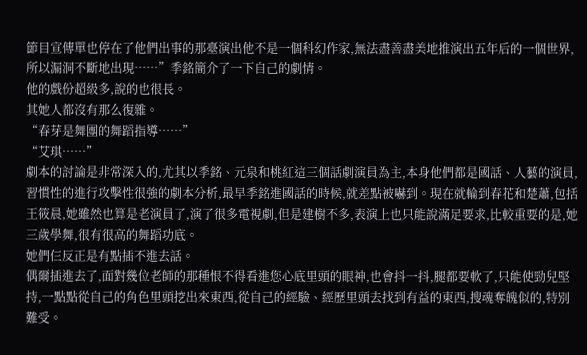節目宣傳單也停在了他們出事的那臺演出他不是一個科幻作家,無法盡善盡美地推演出五年后的一個世界,所以漏洞不斷地出現……”季銘簡介了一下自己的劇情。
他的戲份超級多,說的也很長。
其她人都沒有那么復雜。
“春芽是舞團的舞蹈指導……”
“艾琪……”
劇本的討論是非常深入的,尤其以季銘、元泉和桃紅這三個話劇演員為主,本身他們都是國話、人藝的演員,習慣性的進行攻擊性很強的劇本分析,最早季銘進國話的時候,就差點被嚇到。現在就輪到春花和楚蕭,包括王筱晨,她雖然也算是老演員了,演了很多電視劇,但是建樹不多,表演上也只能說滿足要求,比較重要的是,她三歲學舞,很有很高的舞蹈功底。
她們仨反正是有點插不進去話。
偶爾插進去了,面對幾位老師的那種恨不得看進您心底里頭的眼神,也會抖一抖,腿都要軟了,只能使勁兒堅持,一點點從自己的角色里頭挖出來東西,從自己的經驗、經歷里頭去找到有益的東西,搜魂奪魄似的,特別難受。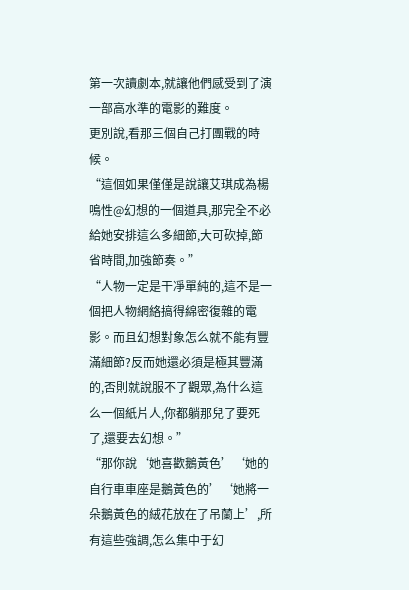第一次讀劇本,就讓他們感受到了演一部高水準的電影的難度。
更別說,看那三個自己打團戰的時候。
“這個如果僅僅是說讓艾琪成為楊鳴性@幻想的一個道具,那完全不必給她安排這么多細節,大可砍掉,節省時間,加強節奏。”
“人物一定是干凈單純的,這不是一個把人物網絡搞得綿密復雜的電影。而且幻想對象怎么就不能有豐滿細節?反而她還必須是極其豐滿的,否則就說服不了觀眾,為什么這么一個紙片人,你都躺那兒了要死了,還要去幻想。”
“那你說‘她喜歡鵝黃色’‘她的自行車車座是鵝黃色的’‘她將一朵鵝黃色的絨花放在了吊蘭上’,所有這些強調,怎么集中于幻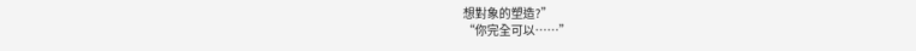想對象的塑造?”
“你完全可以……”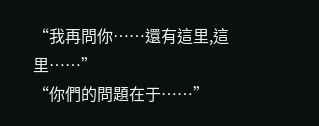“我再問你……還有這里,這里……”
“你們的問題在于……”